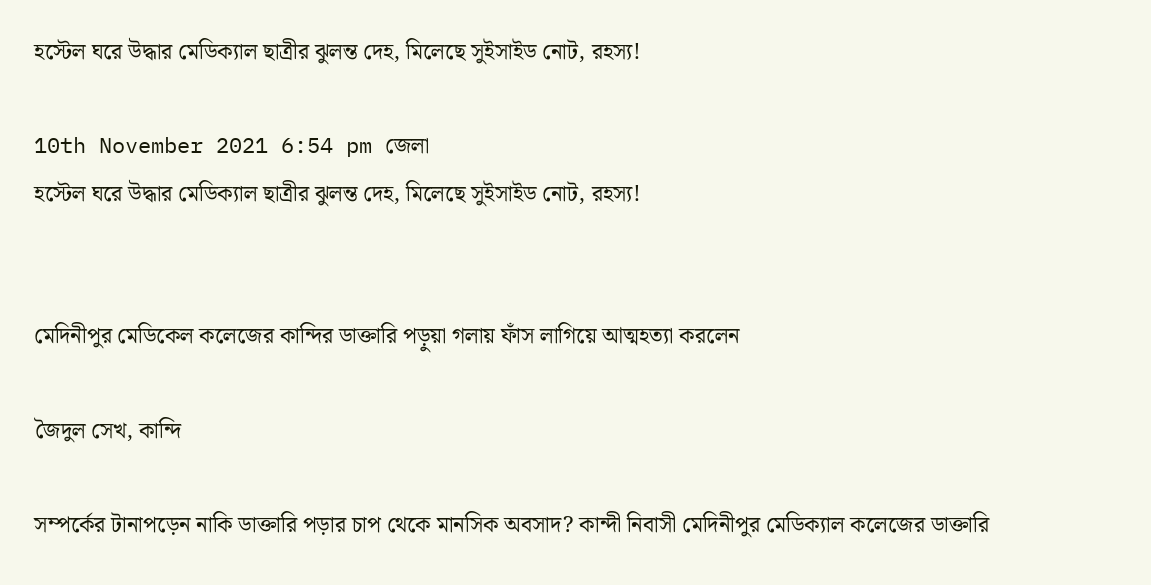হস্টেল ঘরে উদ্ধার মেডিক্যাল ছাত্রীর ঝুলন্ত দেহ, মিলেছে সুইসাইড নোট, রহস্য!

10th November 2021 6:54 pm জেলা
হস্টেল ঘরে উদ্ধার মেডিক্যাল ছাত্রীর ঝুলন্ত দেহ, মিলেছে সুইসাইড নোট, রহস্য!


মেদিনীপুর মেডিকেল কলেজের কান্দির ডাক্তারি পড়ুয়া গলায় ফাঁস লাগিয়ে আত্মহত্যা করলেন

জৈদুল সেখ, কান্দি

সম্পর্কের টানাপড়েন নাকি ডাক্তারি পড়ার চাপ থেকে মানসিক অবসাদ? কান্দী নিবাসী মেদিনীপুর মেডিক্যাল কলেজের ডাক্তারি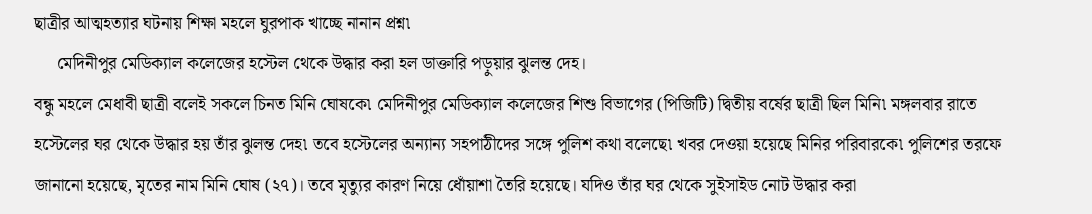ছাত্রীর আত্মহত্যার ঘটনায় শিক্ষা মহলে ঘুরপাক খাচ্ছে নানান প্রশ্ন৷
     মেদিনীপুর মেডিক্যাল কলেজের হস্টেল থেকে উদ্ধার করা হল ডাক্তারি পড়ুয়ার ঝুলন্ত দেহ।
বন্ধু মহলে মেধাবী ছাত্রী বলেই সকলে চিনত মিনি ঘোষকে৷ মেদিনীপুর মেডিক্যাল কলেজের শিশু বিভাগের (পিজিটি) দ্বিতীয় বর্ষের ছাত্রী ছিল মিনি৷ মঙ্গলবার রাতে হস্টেলের ঘর থেকে উদ্ধার হয় তাঁর ঝুলন্ত দেহ৷ তবে হস্টেলের অন্যান্য সহপাঠীদের সঙ্গে পুলিশ কথা বলেছে৷ খবর দেওয়া হয়েছে মিনির পরিবারকে৷ পুলিশের তরফে জানানো হয়েছে, মৃতের নাম মিনি ঘোষ (২৭)। তবে মৃত্যুর কারণ নিয়ে ধোঁয়াশা তৈরি হয়েছে। যদিও তাঁর ঘর থেকে সুইসাইড নোট উদ্ধার করা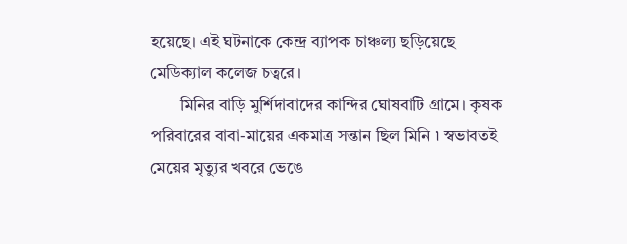হয়েছে। এই ঘটনাকে কেন্দ্র ব্যাপক চাঞ্চল্য ছড়িয়েছে মেডিক্যাল কলেজ চত্বরে।
       মিনির বাড়ি মুর্শিদাবাদের কান্দির ঘোষবাটি গ্রামে। কৃষক পরিবারের বাবা-মায়ের একমাত্র সন্তান ছিল মিনি ৷ স্বভাবতই মেয়ের মৃত্যুর খবরে ভেঙে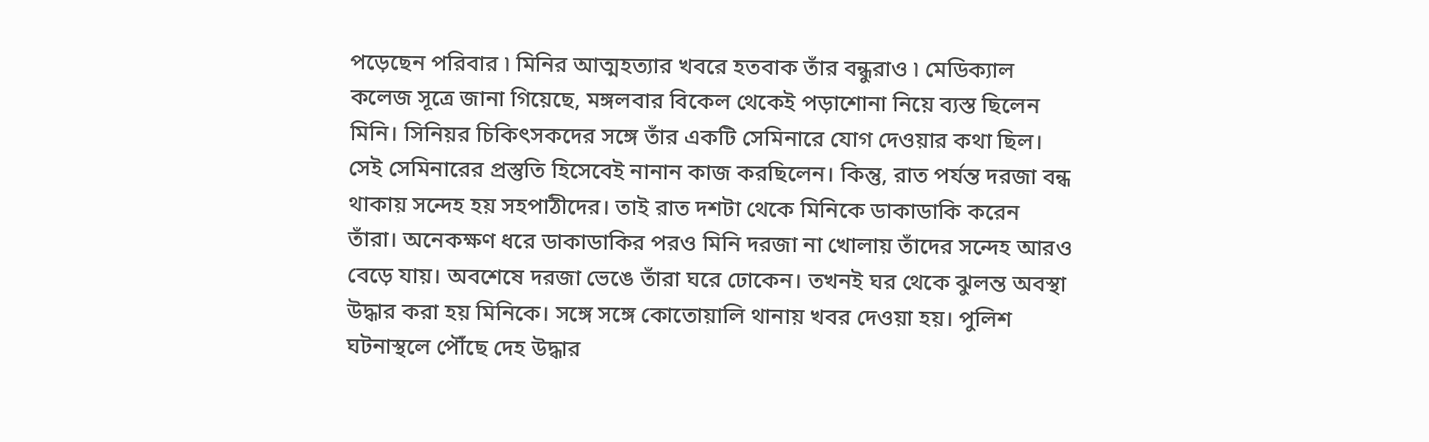পড়েছেন পরিবার ৷ মিনির আত্মহত্যার খবরে হতবাক তাঁর বন্ধুরাও ৷ মেডিক্যাল কলেজ সূত্রে জানা গিয়েছে, মঙ্গলবার বিকেল থেকেই পড়াশোনা নিয়ে ব্যস্ত ছিলেন মিনি। সিনিয়র চিকিৎসকদের সঙ্গে তাঁর একটি সেমিনারে যোগ দেওয়ার কথা ছিল। সেই সেমিনারের প্রস্তুতি হিসেবেই নানান কাজ করছিলেন। কিন্তু, রাত পর্যন্ত দরজা বন্ধ থাকায় সন্দেহ হয় সহপাঠীদের। তাই রাত দশটা থেকে মিনিকে ডাকাডাকি করেন তাঁরা। অনেকক্ষণ ধরে ডাকাডাকির পরও মিনি দরজা না খোলায় তাঁদের সন্দেহ আরও বেড়ে যায়। অবশেষে দরজা ভেঙে তাঁরা ঘরে ঢোকেন। তখনই ঘর থেকে ঝুলন্ত অবস্থা উদ্ধার করা হয় মিনিকে। সঙ্গে সঙ্গে কোতোয়ালি থানায় খবর দেওয়া হয়। পুলিশ ঘটনাস্থলে পৌঁছে দেহ উদ্ধার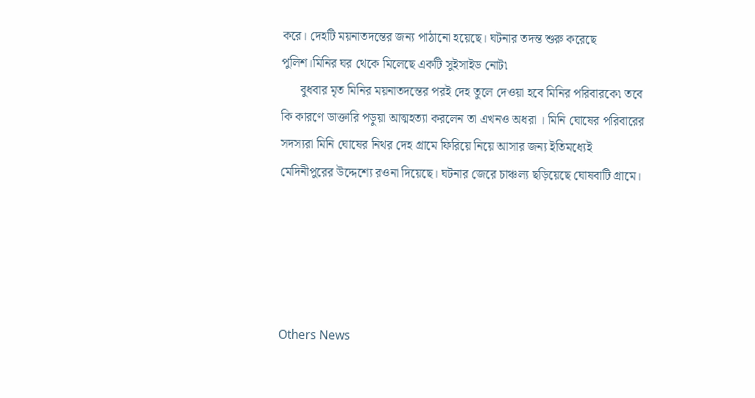করে। দেহটি ময়নাতদন্তের জন্য পাঠানো হয়েছে। ঘটনার তদন্ত শুরু করেছে পুলিশ।মিনির ঘর থেকে মিলেছে একটি সুইসাইড নোট৷
      বুধবার মৃত মিনির ময়নাতদন্তের পরই দেহ তুলে দেওয়া হবে মিনির পরিবারকে৷ তবে কি কারণে ডাক্তারি পড়ুয়া আত্মহত্যা করলেন তা এখনও অধরা । মিনি ঘোষের পরিবারের সদস্যরা মিনি ঘোষের নিথর দেহ গ্রামে ফিরিয়ে নিয়ে আসার জন্য ইতিমধ্যেই মেদিনীপুরের উদ্দেশ্যে রওনা দিয়েছে। ঘটনার জেরে চাঞ্চল্য ছড়িয়েছে ঘোষবাটি গ্রামে।





Others News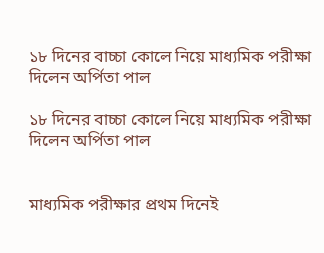১৮ দিনের বাচ্চা কোলে নিয়ে মাধ্যমিক পরীক্ষা দিলেন অর্পিতা পাল

১৮ দিনের বাচ্চা কোলে নিয়ে মাধ্যমিক পরীক্ষা দিলেন অর্পিতা পাল


মাধ্যমিক পরীক্ষার প্রথম দিনেই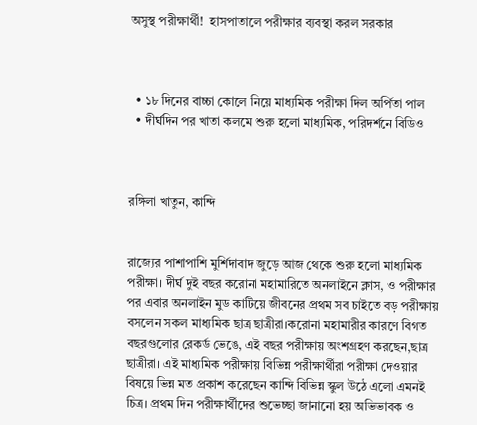অসুস্থ পরীক্ষার্থী!  হাসপাতালে পরীক্ষার ব্যবস্থা করল সরকার



  • ১৮ দিনের বাচ্চা কোলে নিয়ে মাধ্যমিক পরীক্ষা দিল অর্পিতা পাল
  • দীর্ঘদিন পর খাতা কলমে শুরু হলো মাধ্যমিক, পরিদর্শনে বিডিও



রঙ্গিলা খাতুন, কান্দি


রাজ্যের পাশাপাশি মুর্শিদাবাদ জুড়ে আজ থেকে শুরু হলো মাধ্যমিক পরীক্ষা। দীর্ঘ দুই বছর করোনা মহামারিতে অনলাইনে ক্লাস, ও পরীক্ষার পর এবার অনলাইন মুড কাটিয়ে জীবনের প্রথম সব চাইতে বড় পরীক্ষায় বসলেন সকল মাধ্যমিক ছাত্র ছাত্রীরা।করোনা মহামারীর কারণে বিগত বছরগুলোর রেকর্ড ভেঙে, এই বছর পরীক্ষায় অংশগ্রহণ করছেন,ছাত্র ছাত্রীরা। এই মাধ্যমিক পরীক্ষায় বিভিন্ন পরীক্ষার্থীরা পরীক্ষা দেওয়ার বিষয়ে ভিন্ন মত প্রকাশ করেছেন কান্দি বিভিন্ন স্কুল উঠে এলো এমনই চিত্র। প্রথম দিন পরীক্ষার্থীদের শুভেচ্ছা জানানো হয় অভিভাবক ও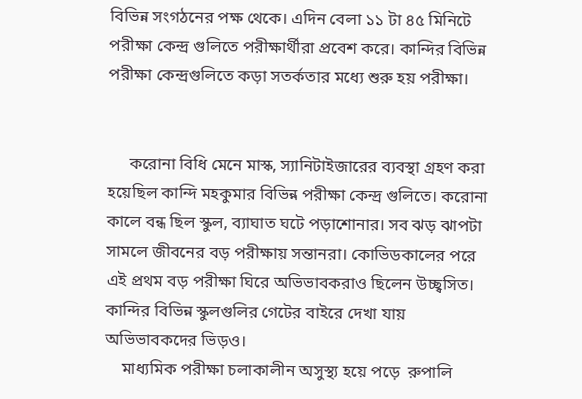বিভিন্ন সংগঠনের পক্ষ থেকে। এদিন বেলা ১১ টা ৪৫ মিনিটে পরীক্ষা কেন্দ্র গুলিতে পরীক্ষার্থীরা প্রবেশ করে। কান্দির বিভিন্ন পরীক্ষা কেন্দ্রগুলিতে কড়া সতর্কতার মধ্যে শুরু হয় পরীক্ষা।


     করোনা বিধি মেনে মাস্ক, স্যানিটাইজারের ব্যবস্থা গ্রহণ করা হয়েছিল কান্দি মহকুমার বিভিন্ন পরীক্ষা কেন্দ্র গুলিতে। করোনা কালে বন্ধ ছিল স্কুল, ব্যাঘাত ঘটে পড়াশোনার। সব ঝড় ঝাপটা সামলে জীবনের বড় পরীক্ষায় সন্তানরা। কোভিডকালের পরে এই প্রথম বড় পরীক্ষা ঘিরে অভিভাবকরাও ছিলেন উচ্ছ্বসিত। কান্দির বিভিন্ন স্কুলগুলির গেটের বাইরে দেখা যায় অভিভাবকদের ভিড়ও।
    মাধ্যমিক পরীক্ষা চলাকালীন অসুস্থ্য হয়ে পড়ে  রুপালি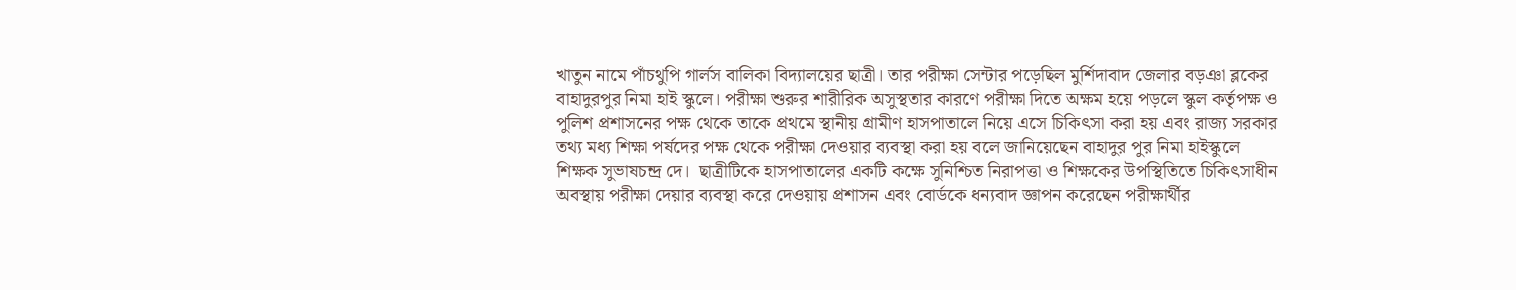খাতুন নামে পাঁচথুপি গার্লস বালিকা বিদ্যালয়ের ছাত্রী। তার পরীক্ষা সেন্টার পড়েছিল মুর্শিদাবাদ জেলার বড়ঞা ব্লকের বাহাদুরপুর নিমা হাই স্কুলে। পরীক্ষা শুরুর শারীরিক অসুস্থতার কারণে পরীক্ষা দিতে অক্ষম হয়ে পড়লে স্কুল কর্তৃপক্ষ ও পুলিশ প্রশাসনের পক্ষ থেকে তাকে প্রথমে স্থানীয় গ্রামীণ হাসপাতালে নিয়ে এসে চিকিৎসা করা হয় এবং রাজ্য সরকার তথ্য মধ্য শিক্ষা পর্ষদের পক্ষ থেকে পরীক্ষা দেওয়ার ব্যবস্থা করা হয় বলে জানিয়েছেন বাহাদুর পুর নিমা হাইস্কুলে শিক্ষক সুভাষচন্দ্র দে।  ছাত্রীটিকে হাসপাতালের একটি কক্ষে সুনিশ্চিত নিরাপত্তা ও শিক্ষকের উপস্থিতিতে চিকিৎসাধীন অবস্থায় পরীক্ষা দেয়ার ব্যবস্থা করে দেওয়ায় প্রশাসন এবং বোর্ডকে ধন্যবাদ জ্ঞাপন করেছেন পরীক্ষার্থীর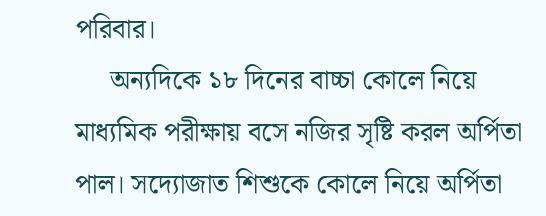পরিবার।
     অন্যদিকে ১৮ দিনের বাচ্চা কোলে নিয়ে মাধ্যমিক পরীক্ষায় বসে নজির সৃষ্টি করল অর্পিতা পাল। সদ্যোজাত শিশুকে কোলে নিয়ে অর্পিতা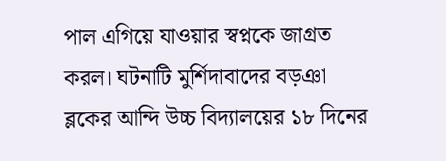পাল এগিয়ে যাওয়ার স্বপ্নকে জাগ্রত করল। ঘটনাটি মুর্শিদাবাদের বড়ঞা ব্লকের আন্দি উচ্চ বিদ্যালয়ের ১৮ দিনের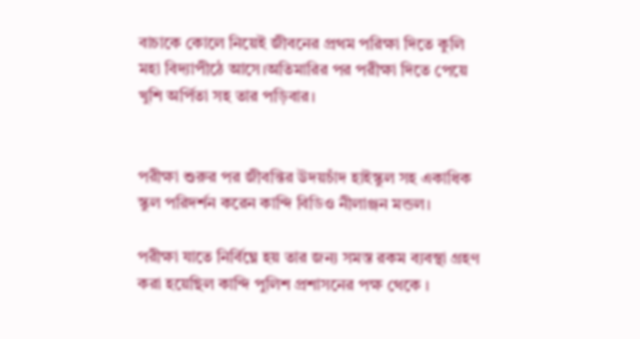বাচাকে কোলে নিয়েই জীবনের প্রথম পরিক্ষা দিতে কুলি মহা বিদ্যাপীঠে আসে।অতিমারির পর পরীক্ষা দিতে পেয়ে খুশি অর্পিতা সহ তার পড়িবার।


পরীক্ষা শুরুর পর জীবন্তির উদয়চাঁদ হাইস্কুল সহ একাধিক স্কুল পরিদর্শন করেন কান্দি বিডিও নীলাঞ্জন মন্ডল।

পরীক্ষা যাতে নির্বিঘ্নে হয় তার জন্য সমস্ত রকম ব্যবস্থা গ্রহণ করা হয়েছিল কান্দি পুলিশ প্রশাসনের পক্ষ থেকে ।